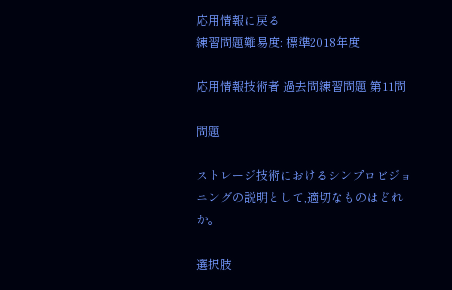応用情報に戻る
練習問題難易度: 標準2018年度

応用情報技術者 過去問練習問題 第11問

問題

ストレージ技術におけるシンプロビジョニングの説明として,適切なものはどれか。

選択肢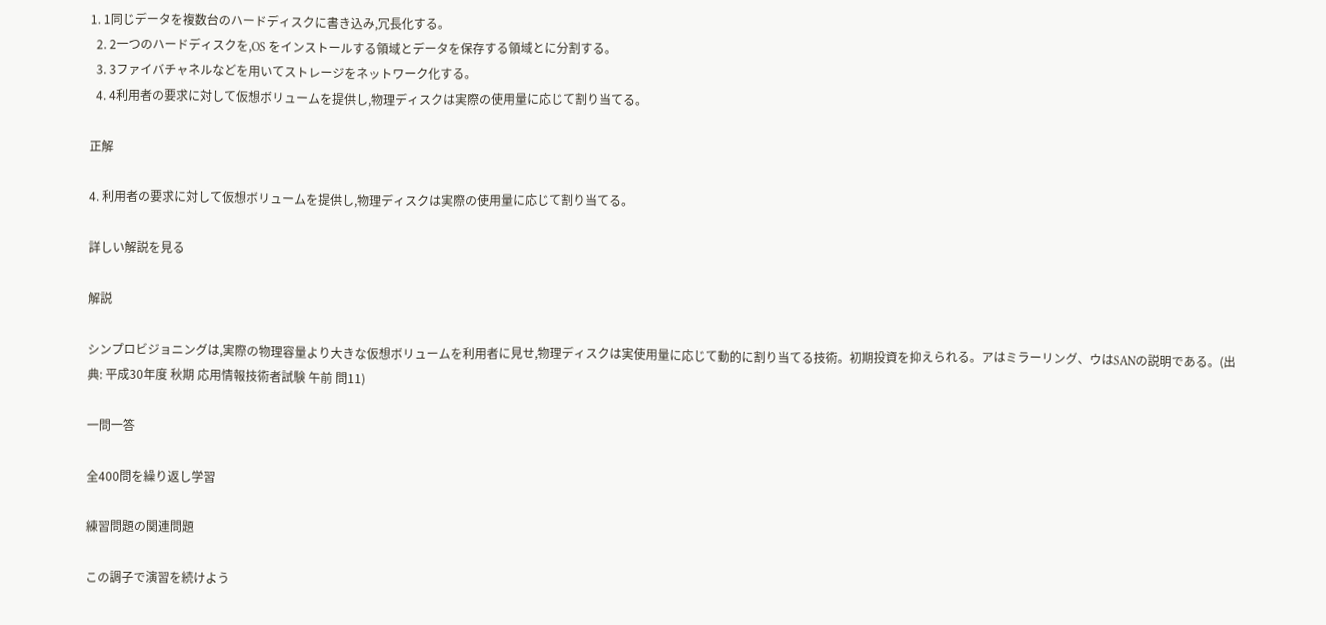1. 1同じデータを複数台のハードディスクに書き込み,冗長化する。
  2. 2一つのハードディスクを,OS をインストールする領域とデータを保存する領域とに分割する。
  3. 3ファイバチャネルなどを用いてストレージをネットワーク化する。
  4. 4利用者の要求に対して仮想ボリュームを提供し,物理ディスクは実際の使用量に応じて割り当てる。

正解

4. 利用者の要求に対して仮想ボリュームを提供し,物理ディスクは実際の使用量に応じて割り当てる。

詳しい解説を見る

解説

シンプロビジョニングは,実際の物理容量より大きな仮想ボリュームを利用者に見せ,物理ディスクは実使用量に応じて動的に割り当てる技術。初期投資を抑えられる。アはミラーリング、ウはSANの説明である。(出典: 平成30年度 秋期 応用情報技術者試験 午前 問11)

一問一答

全400問を繰り返し学習

練習問題の関連問題

この調子で演習を続けよう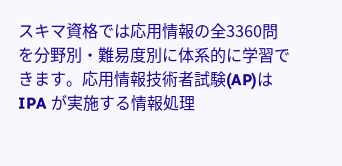スキマ資格では応用情報の全3360問を分野別・難易度別に体系的に学習できます。応用情報技術者試験(AP)は IPA が実施する情報処理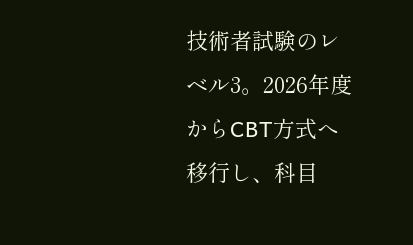技術者試験のレベル3。2026年度からCBT方式へ移行し、科目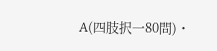A(四肢択一80問)・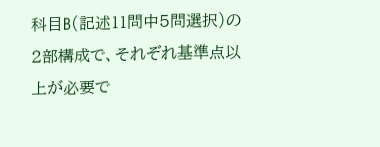科目B(記述11問中5問選択)の2部構成で、それぞれ基準点以上が必要で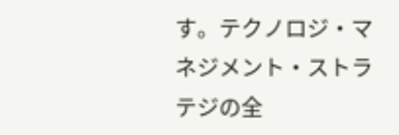す。テクノロジ・マネジメント・ストラテジの全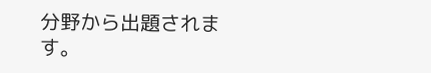分野から出題されます。